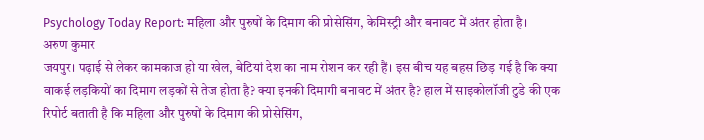Psychology Today Report: महिला और पुरुषों के दिमाग की प्रोसेसिंग, केमिस्ट्री और बनावट में अंतर होता है।
अरुण कुमार
जयपुर। पढ़ाई से लेकर कामकाज हो या खेल, बेटियां देश का नाम रोशन कर रही हैं। इस बीच यह बहस छिड़ गई है कि क्या वाकई लड़कियों का दिमाग लड़कों से तेज होता है? क्या इनकी दिमागी बनावट में अंतर है? हाल में साइकोलॉजी टुडे की एक रिपोर्ट बताती है कि महिला और पुरुषों के दिमाग की प्रोसेसिंग,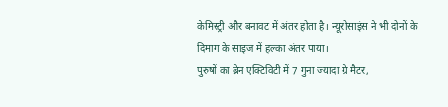केमिस्ट्री और बनावट में अंतर होता है। न्यूरोसाइंस ने भी दोनों के दिमाग के साइज में हल्का अंतर पाया।
पुरुषों का ब्रेन एक्टिविटी में 7 गुना ज्यादा ग्रे मैटर,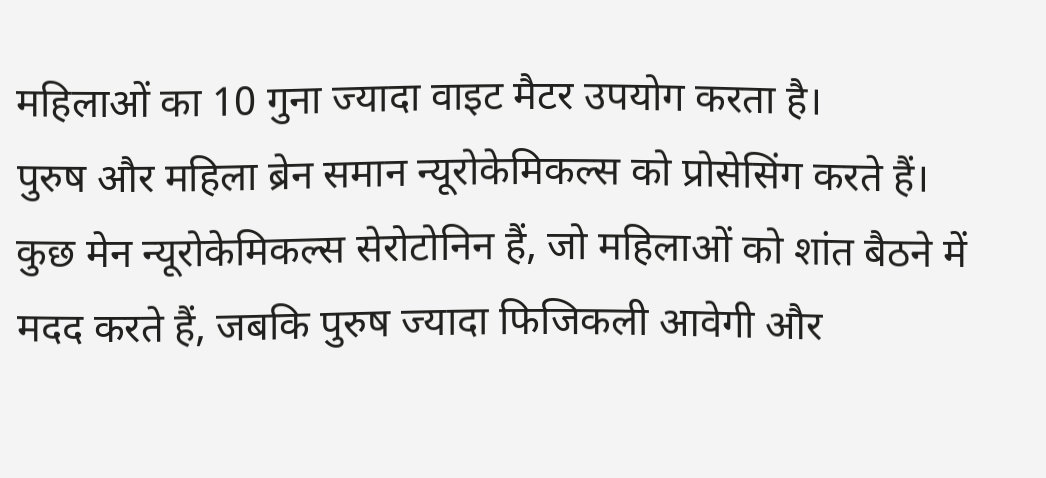महिलाओं का 10 गुना ज्यादा वाइट मैटर उपयोग करता है।
पुरुष और महिला ब्रेन समान न्यूरोकेमिकल्स को प्रोसेसिंग करते हैं। कुछ मेन न्यूरोकेमिकल्स सेरोटोनिन हैं, जो महिलाओं को शांत बैठने में मदद करते हैं, जबकि पुरुष ज्यादा फिजिकली आवेगी और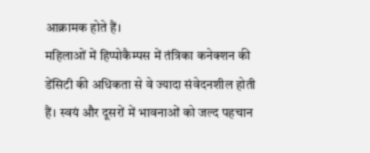आक्रामक होते हैं।
महिलाओं में हिप्पोकैम्पस में तंत्रिका कनेक्शन की डेंसिटी की अधिकता से वे ज्यादा संवेदनशील होती हैं। स्वयं और दूसरों में भावनाओं को जल्द पहचान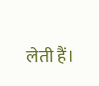लेती हैं।